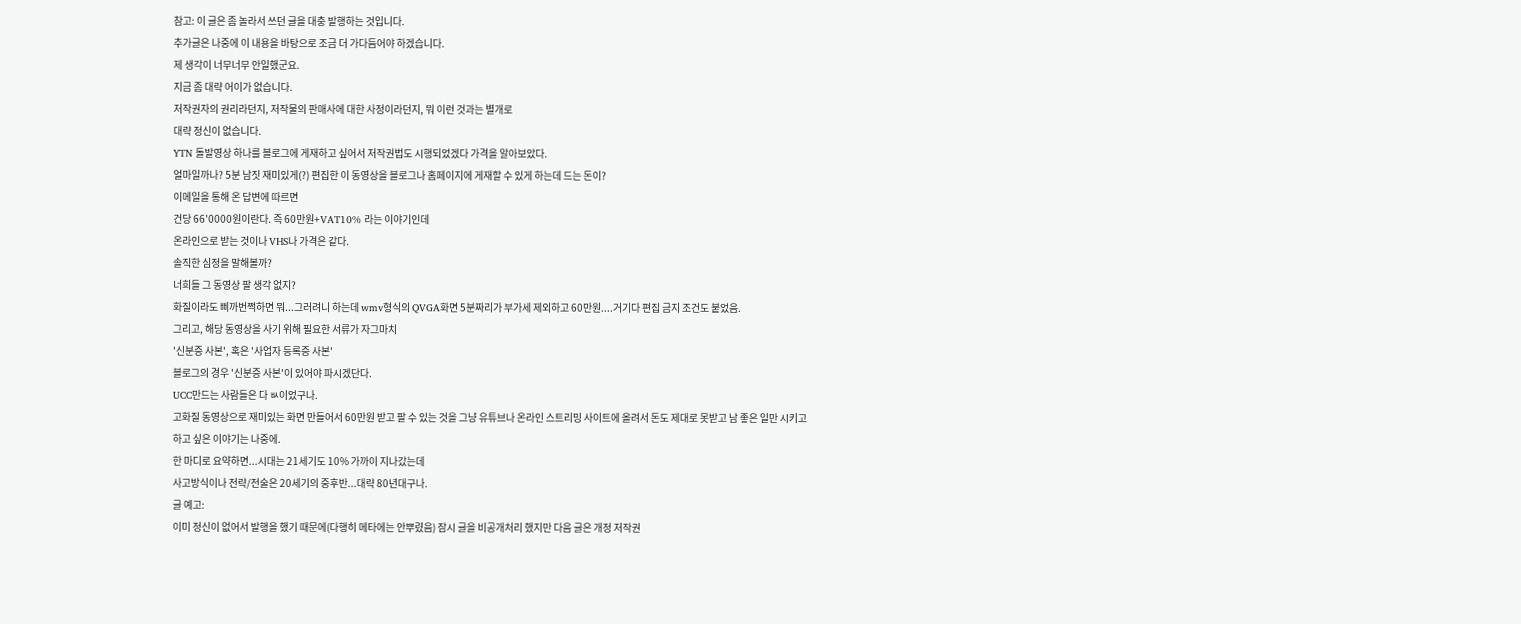참고: 이 글은 좀 놀라서 쓰던 글을 대충 발행하는 것입니다.
추가글은 나중에 이 내용을 바탕으로 조금 더 가다듬어야 하겠습니다.
제 생각이 너무너무 안일했군요.
지금 좀 대략 어이가 없습니다.
저작권자의 권리라던지, 저작물의 판매사에 대한 사정이라던지, 뭐 이런 것과는 별개로
대략 정신이 없습니다.
YTN 돌발영상 하나를 블로그에 게재하고 싶어서 저작권법도 시행되었겠다 가격을 알아보았다.
얼마일까나? 5분 남짓 재미있게(?) 편집한 이 동영상을 블로그나 홈페이지에 게재할 수 있게 하는데 드는 돈이?
이메일을 통해 온 답변에 따르면
건당 66'0000원이란다. 즉 60만원+VAT10% 라는 이야기인데
온라인으로 받는 것이나 VHS나 가격은 같다.
솔직한 심정을 말해볼까?
너희들 그 동영상 팔 생각 없지?
화질이라도 삐까번쩍하면 뭐...그러려니 하는데 wmv형식의 QVGA화면 5분짜리가 부가세 제외하고 60만원....거기다 편집 금지 조건도 붙었음.
그리고, 해당 동영상을 사기 위해 필요한 서류가 자그마치
'신분증 사본', 혹은 '사업자 등록증 사본'
블로그의 경우 '신분증 사본'이 있어야 파시겠단다.
UCC만드는 사람들은 다 ㅄ이었구나.
고화질 동영상으로 재미있는 화면 만들어서 60만원 받고 팔 수 있는 것을 그냥 유튜브나 온라인 스트리밍 사이트에 올려서 돈도 제대로 못받고 남 좋은 일만 시키고
하고 싶은 이야기는 나중에.
한 마디로 요약하면...시대는 21세기도 10% 가까이 지나갔는데
사고방식이나 전략/전술은 20세기의 중후반...대략 80년대구나.
글 예고:
이미 정신이 없어서 발행을 했기 때문에(다행히 메타에는 안뿌렸음) 잠시 글을 비공개처리 했지만 다음 글은 개정 저작권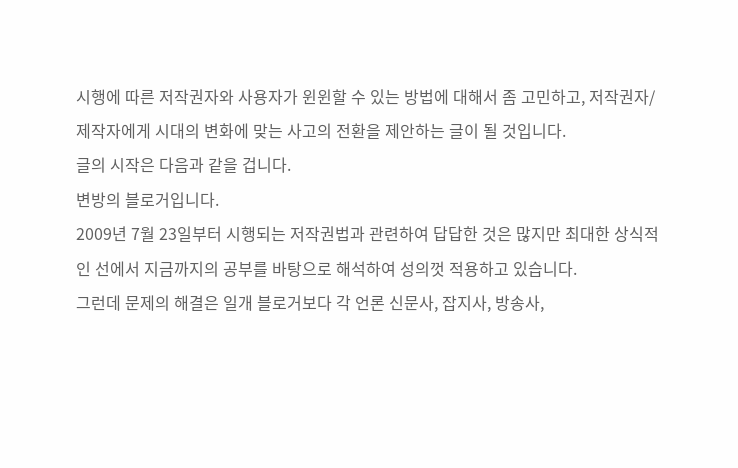시행에 따른 저작권자와 사용자가 윈윈할 수 있는 방법에 대해서 좀 고민하고, 저작권자/제작자에게 시대의 변화에 맞는 사고의 전환을 제안하는 글이 될 것입니다.
글의 시작은 다음과 같을 겁니다.
변방의 블로거입니다.
2009년 7월 23일부터 시행되는 저작권법과 관련하여 답답한 것은 많지만 최대한 상식적인 선에서 지금까지의 공부를 바탕으로 해석하여 성의껏 적용하고 있습니다.
그런데 문제의 해결은 일개 블로거보다 각 언론 신문사, 잡지사, 방송사,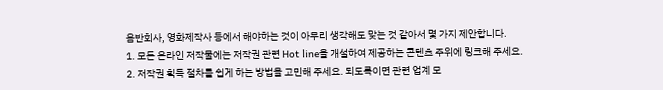음반회사, 영화제작사 등에서 해야하는 것이 아무리 생각해도 맞는 것 같아서 몇 가지 제안합니다.
1. 모든 온라인 저작물에는 저작권 관련 Hot line을 개설하여 제공하는 콘텐츠 주위에 링크해 주세요.
2. 저작권 획득 절차를 쉽게 하는 방법을 고민해 주세요. 되도록이면 관련 업계 모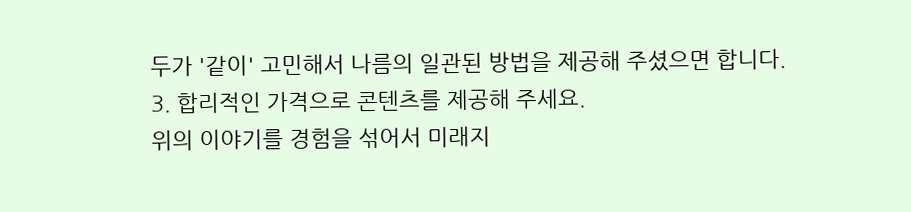두가 '같이' 고민해서 나름의 일관된 방법을 제공해 주셨으면 합니다.
3. 합리적인 가격으로 콘텐츠를 제공해 주세요.
위의 이야기를 경험을 섞어서 미래지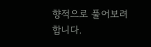향적으로 풀어보려 합니다.